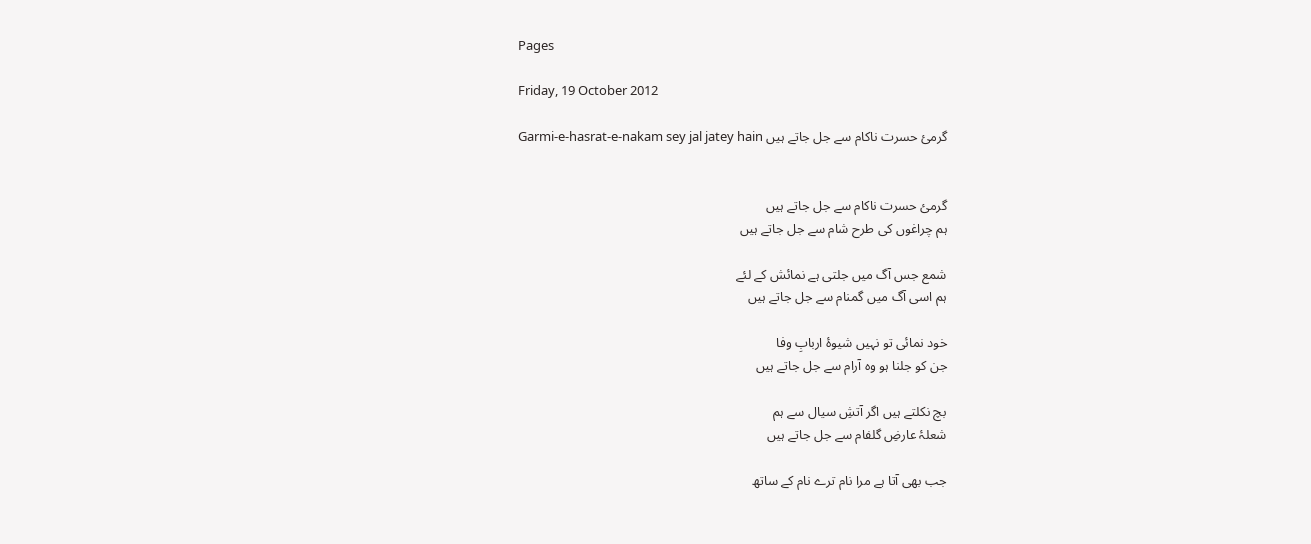Pages

Friday, 19 October 2012

گرمیٔ حسرت ناکام سے جل جاتے ہیں Garmi-e-hasrat-e-nakam sey jal jatey hain


گرمیٔ حسرت ناکام سے جل جاتے ہیں
ہم چراغوں کی طرح شام سے جل جاتے ہیں

شمع جس آگ میں جلتی ہے نمائش کے لئے
ہم اسی آگ میں گمنام سے جل جاتے ہیں

خود نمائی تو نہیں شیوۂ اربابِ وفا
جن کو جلنا ہو وہ آرام سے جل جاتے ہیں

بچ نکلتے ہیں اگر آتشِ سیال سے ہم
شعلۂ عارضِ گلفام سے جل جاتے ہیں

جب بھی آتا ہے مرا نام ترے نام کے ساتھ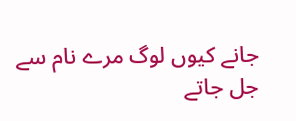جانے کیوں لوگ مرے نام سے جل جاتے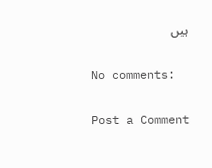ہیں

No comments:

Post a Comment